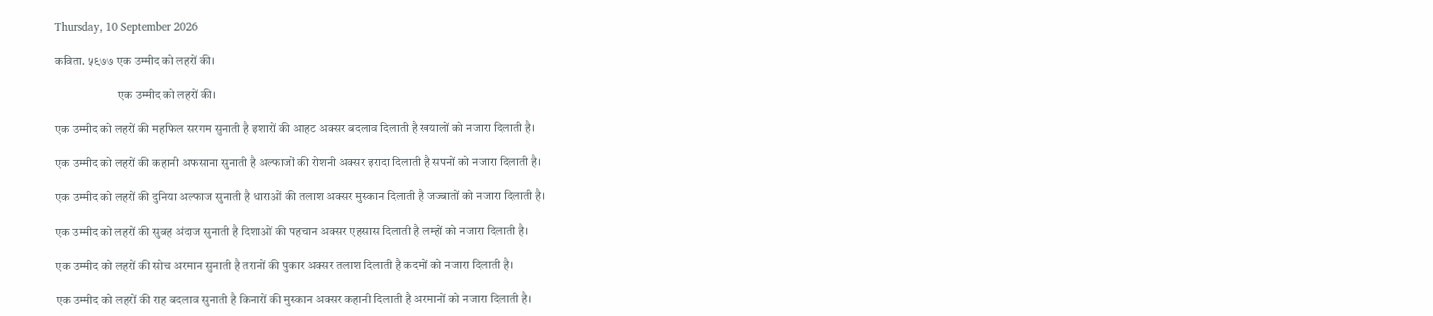Thursday, 10 September 2026

कविता. ५९७७ एक उम्मीद को लहरों की।

                          एक उम्मीद को लहरों की।

एक उम्मीद को लहरों की महफिल सरगम सुनाती है इशारों की आहट अक्सर बदलाव दिलाती है खयालों को नजारा दिलाती है।

एक उम्मीद को लहरों की कहानी अफसाना सुनाती है अल्फाजों की रोशनी अक्सर इरादा दिलाती है सपनों को नजारा दिलाती है।

एक उम्मीद को लहरों की दुनिया अल्फाज सुनाती है धाराओं की तलाश अक्सर मुस्कान दिलाती है जज्बातों को नजारा दिलाती है।

एक उम्मीद को लहरों की सुबह अंदाज सुनाती है दिशाओं की पहचान अक्सर एहसास दिलाती है लम्हों को नजारा दिलाती है।

एक उम्मीद को लहरों की सोच अरमान सुनाती है तरानों की पुकार अक्सर तलाश दिलाती है कदमों को नजारा दिलाती है।

एक उम्मीद को लहरों की राह बदलाव सुनाती है किनारों की मुस्कान अक्सर कहानी दिलाती है अरमानों को नजारा दिलाती है।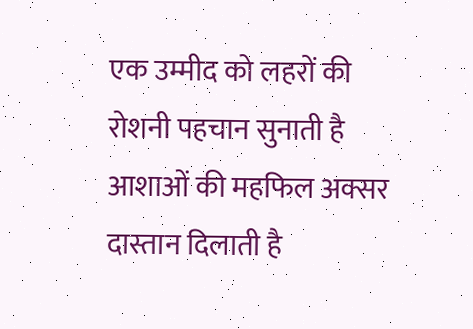एक उम्मीद को लहरों की रोशनी पहचान सुनाती है आशाओं की महफिल अक्सर दास्तान दिलाती है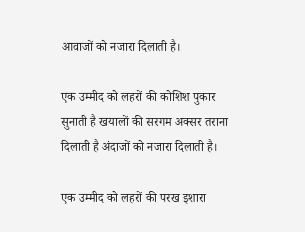आवाजों को नजारा दिलाती है।

एक उम्मीद को लहरों की कोशिश पुकार सुनाती है खयालों की सरगम अक्सर तराना दिलाती है अंदाजों को नजारा दिलाती है।

एक उम्मीद को लहरों की परख इशारा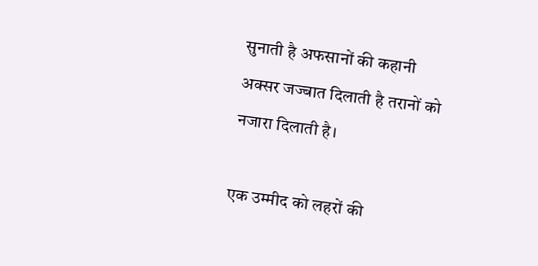सुनाती है अफसानों की कहानी अक्सर जज्बात दिलाती है तरानों को नजारा दिलाती है।

एक उम्मीद को लहरों की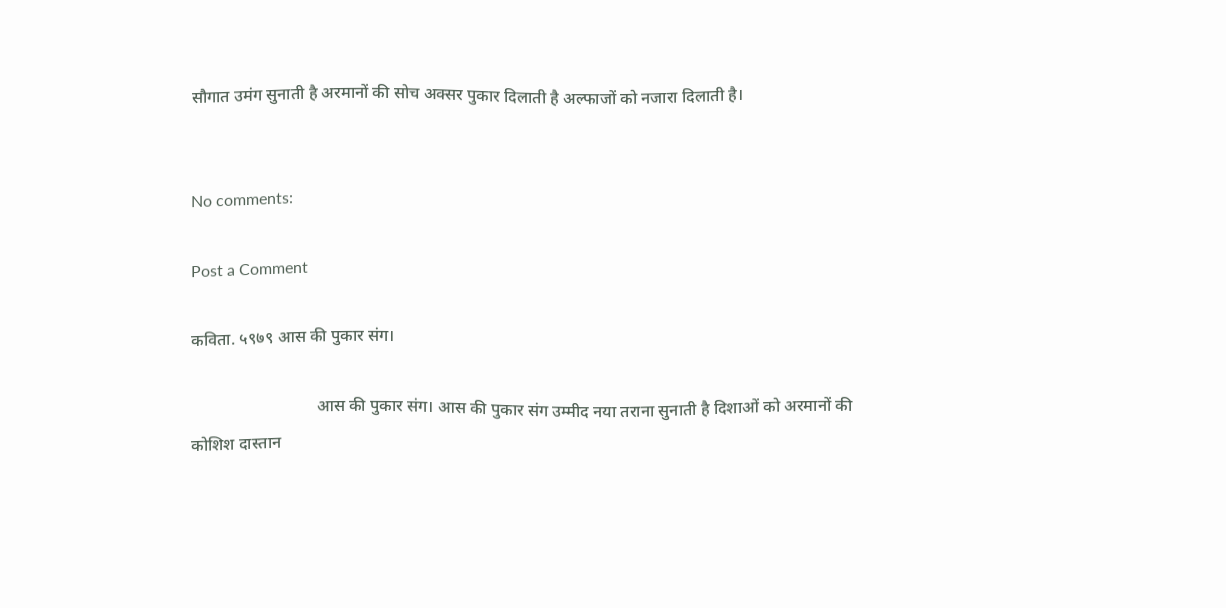सौगात उमंग सुनाती है अरमानों की सोच अक्सर पुकार दिलाती है अल्फाजों को नजारा दिलाती है।


No comments:

Post a Comment

कविता. ५९७९ आस की पुकार संग।

                              आस की पुकार संग। आस की पुकार संग उम्मीद नया तराना सुनाती है दिशाओं को अरमानों की कोशिश दास्तान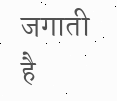जगाती है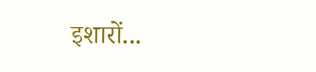इशारों...